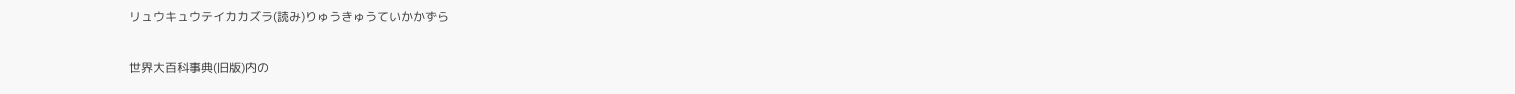リュウキュウテイカカズラ(読み)りゅうきゅうていかかずら

世界大百科事典(旧版)内の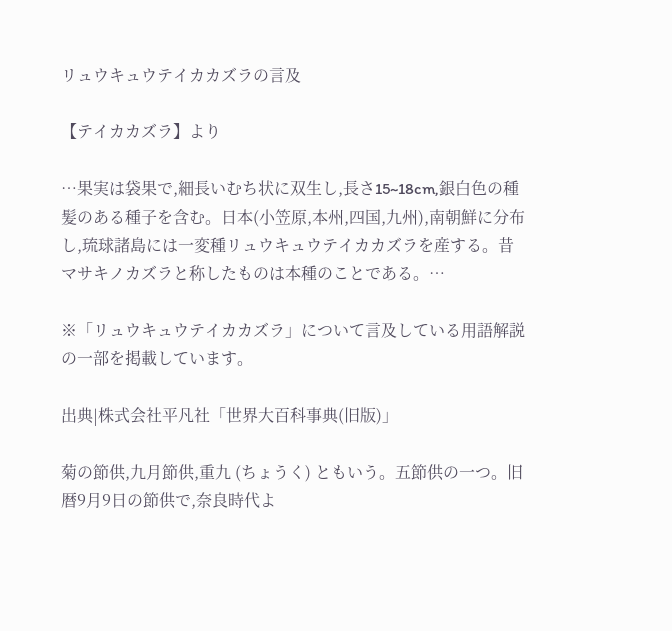リュウキュウテイカカズラの言及

【テイカカズラ】より

…果実は袋果で,細長いむち状に双生し,長さ15~18cm,銀白色の種髪のある種子を含む。日本(小笠原,本州,四国,九州),南朝鮮に分布し,琉球諸島には一変種リュウキュウテイカカズラを産する。昔マサキノカズラと称したものは本種のことである。…

※「リュウキュウテイカカズラ」について言及している用語解説の一部を掲載しています。

出典|株式会社平凡社「世界大百科事典(旧版)」

菊の節供,九月節供,重九 (ちょうく) ともいう。五節供の一つ。旧暦9月9日の節供で,奈良時代よ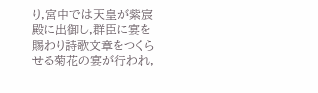り,宮中では天皇が紫宸殿に出御し,群臣に宴を賜わり詩歌文章をつくらせる菊花の宴が行われ,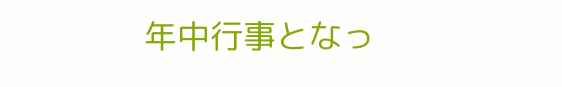年中行事となっ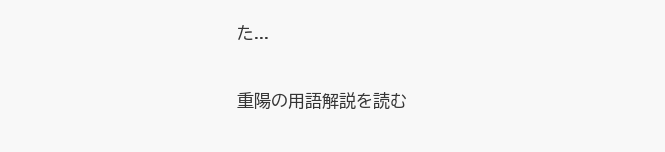た...

重陽の用語解説を読む